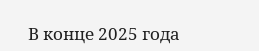В конце 2025 года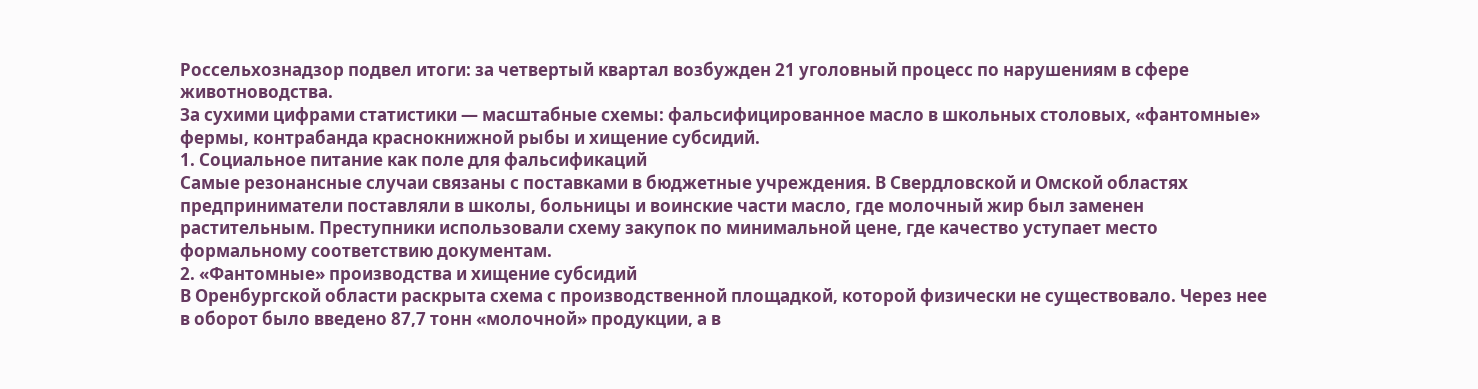Россельхознадзор подвел итоги: за четвертый квартал возбужден 21 уголовный процесс по нарушениям в сфере животноводства.
За сухими цифрами статистики — масштабные схемы: фальсифицированное масло в школьных столовых, «фантомные» фермы, контрабанда краснокнижной рыбы и хищение субсидий.
1. Социальное питание как поле для фальсификаций
Самые резонансные случаи связаны с поставками в бюджетные учреждения. В Свердловской и Омской областях предприниматели поставляли в школы, больницы и воинские части масло, где молочный жир был заменен растительным. Преступники использовали схему закупок по минимальной цене, где качество уступает место формальному соответствию документам.
2. «Фантомные» производства и хищение субсидий
В Оренбургской области раскрыта схема с производственной площадкой, которой физически не существовало. Через нее в оборот было введено 87,7 тонн «молочной» продукции, а в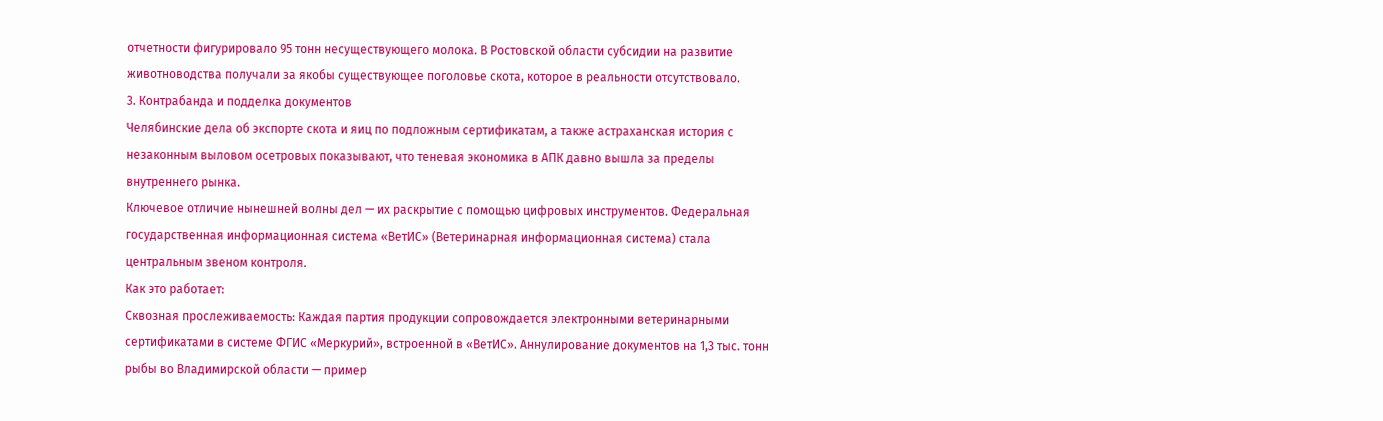отчетности фигурировало 95 тонн несуществующего молока. В Ростовской области субсидии на развитие животноводства получали за якобы существующее поголовье скота, которое в реальности отсутствовало.
3. Контрабанда и подделка документов
Челябинские дела об экспорте скота и яиц по подложным сертификатам, а также астраханская история с незаконным выловом осетровых показывают, что теневая экономика в АПК давно вышла за пределы внутреннего рынка.
Ключевое отличие нынешней волны дел — их раскрытие с помощью цифровых инструментов. Федеральная государственная информационная система «ВетИС» (Ветеринарная информационная система) стала центральным звеном контроля.
Как это работает:
Сквозная прослеживаемость: Каждая партия продукции сопровождается электронными ветеринарными сертификатами в системе ФГИС «Меркурий», встроенной в «ВетИС». Аннулирование документов на 1,3 тыс. тонн рыбы во Владимирской области — пример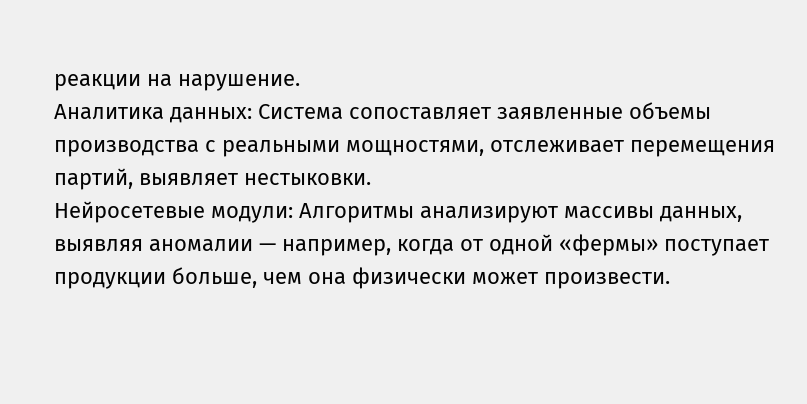реакции на нарушение.
Аналитика данных: Система сопоставляет заявленные объемы производства с реальными мощностями, отслеживает перемещения партий, выявляет нестыковки.
Нейросетевые модули: Алгоритмы анализируют массивы данных, выявляя аномалии — например, когда от одной «фермы» поступает продукции больше, чем она физически может произвести.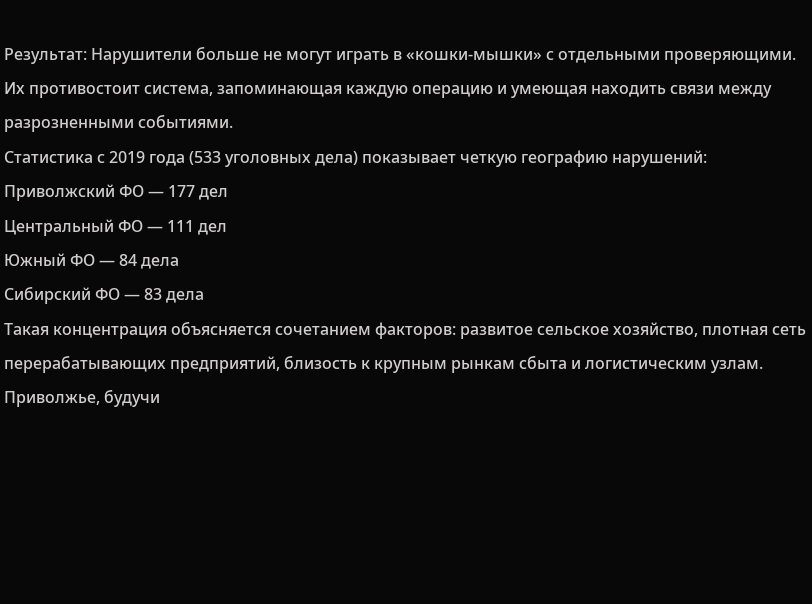Результат: Нарушители больше не могут играть в «кошки-мышки» с отдельными проверяющими. Их противостоит система, запоминающая каждую операцию и умеющая находить связи между разрозненными событиями.
Статистика с 2019 года (533 уголовных дела) показывает четкую географию нарушений:
Приволжский ФО — 177 дел
Центральный ФО — 111 дел
Южный ФО — 84 дела
Сибирский ФО — 83 дела
Такая концентрация объясняется сочетанием факторов: развитое сельское хозяйство, плотная сеть перерабатывающих предприятий, близость к крупным рынкам сбыта и логистическим узлам. Приволжье, будучи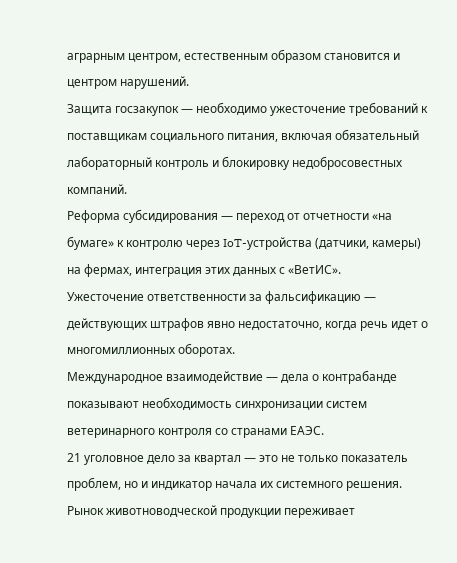аграрным центром, естественным образом становится и центром нарушений.
Защита госзакупок — необходимо ужесточение требований к поставщикам социального питания, включая обязательный лабораторный контроль и блокировку недобросовестных компаний.
Реформа субсидирования — переход от отчетности «на бумаге» к контролю через IoT-устройства (датчики, камеры) на фермах, интеграция этих данных с «ВетИС».
Ужесточение ответственности за фальсификацию — действующих штрафов явно недостаточно, когда речь идет о многомиллионных оборотах.
Международное взаимодействие — дела о контрабанде показывают необходимость синхронизации систем ветеринарного контроля со странами ЕАЭС.
21 уголовное дело за квартал — это не только показатель проблем, но и индикатор начала их системного решения. Рынок животноводческой продукции переживает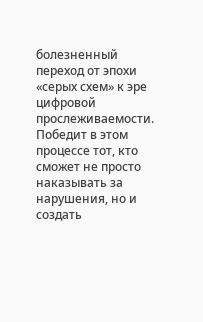болезненный переход от эпохи «серых схем» к эре цифровой прослеживаемости. Победит в этом процессе тот, кто сможет не просто наказывать за нарушения, но и создать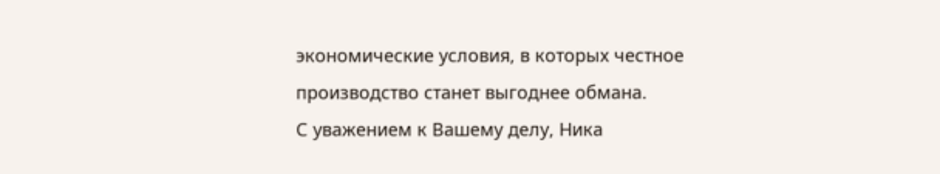экономические условия, в которых честное производство станет выгоднее обмана.
С уважением к Вашему делу, Ника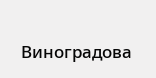Виноградова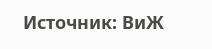Источник: ВиЖ